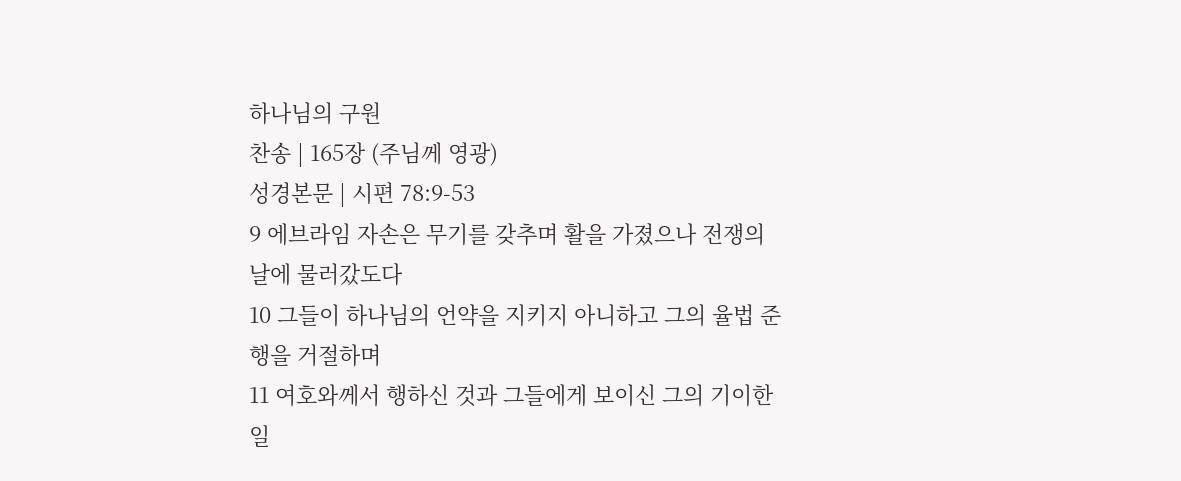하나님의 구원
찬송 | 165장 (주님께 영광)
성경본문 | 시편 78:9-53
9 에브라임 자손은 무기를 갖추며 활을 가졌으나 전쟁의 날에 물러갔도다
10 그들이 하나님의 언약을 지키지 아니하고 그의 율법 준행을 거절하며
11 여호와께서 행하신 것과 그들에게 보이신 그의 기이한 일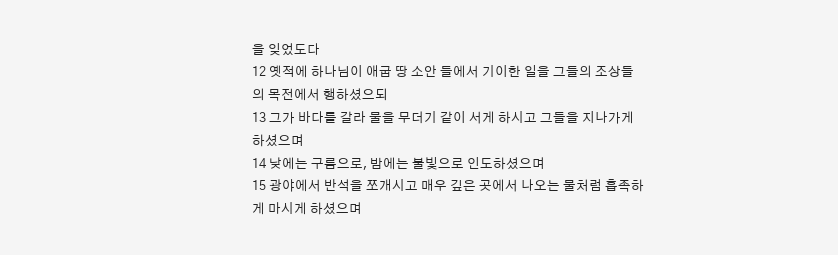을 잊었도다
12 옛적에 하나님이 애굽 땅 소안 들에서 기이한 일을 그들의 조상들의 목전에서 행하셨으되
13 그가 바다를 갈라 물을 무더기 같이 서게 하시고 그들을 지나가게 하셨으며
14 낮에는 구름으로, 밤에는 불빛으로 인도하셨으며
15 광야에서 반석을 쪼개시고 매우 깊은 곳에서 나오는 물처럼 흡족하게 마시게 하셨으며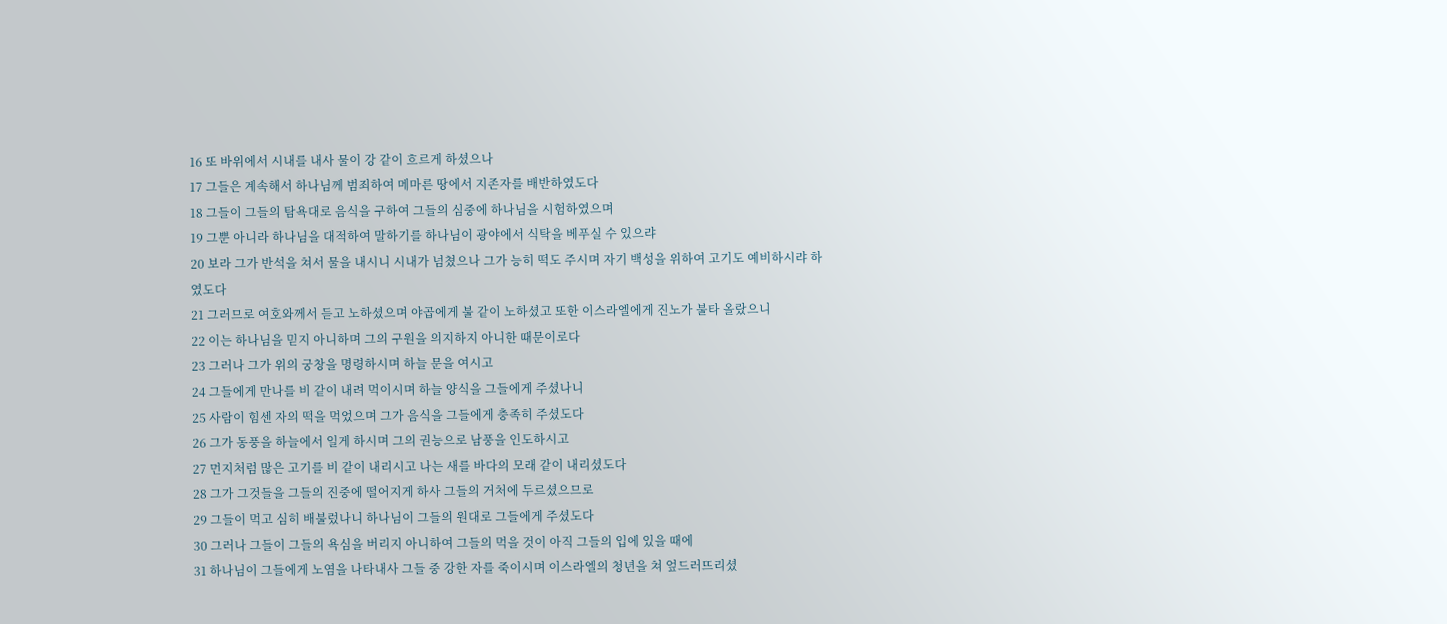16 또 바위에서 시내를 내사 물이 강 같이 흐르게 하셨으나
17 그들은 계속해서 하나님께 범죄하여 메마른 땅에서 지존자를 배반하였도다
18 그들이 그들의 탐욕대로 음식을 구하여 그들의 심중에 하나님을 시험하였으며
19 그뿐 아니라 하나님을 대적하여 말하기를 하나님이 광야에서 식탁을 베푸실 수 있으랴
20 보라 그가 반석을 쳐서 물을 내시니 시내가 넘쳤으나 그가 능히 떡도 주시며 자기 백성을 위하여 고기도 예비하시랴 하였도다
21 그러므로 여호와께서 듣고 노하셨으며 야곱에게 불 같이 노하셨고 또한 이스라엘에게 진노가 불타 올랐으니
22 이는 하나님을 믿지 아니하며 그의 구원을 의지하지 아니한 때문이로다
23 그러나 그가 위의 궁창을 명령하시며 하늘 문을 여시고
24 그들에게 만나를 비 같이 내려 먹이시며 하늘 양식을 그들에게 주셨나니
25 사람이 힘센 자의 떡을 먹었으며 그가 음식을 그들에게 충족히 주셨도다
26 그가 동풍을 하늘에서 일게 하시며 그의 권능으로 남풍을 인도하시고
27 먼지처럼 많은 고기를 비 같이 내리시고 나는 새를 바다의 모래 같이 내리셨도다
28 그가 그것들을 그들의 진중에 떨어지게 하사 그들의 거처에 두르셨으므로
29 그들이 먹고 심히 배불렀나니 하나님이 그들의 원대로 그들에게 주셨도다
30 그러나 그들이 그들의 욕심을 버리지 아니하여 그들의 먹을 것이 아직 그들의 입에 있을 때에
31 하나님이 그들에게 노염을 나타내사 그들 중 강한 자를 죽이시며 이스라엘의 청년을 쳐 엎드러뜨리셨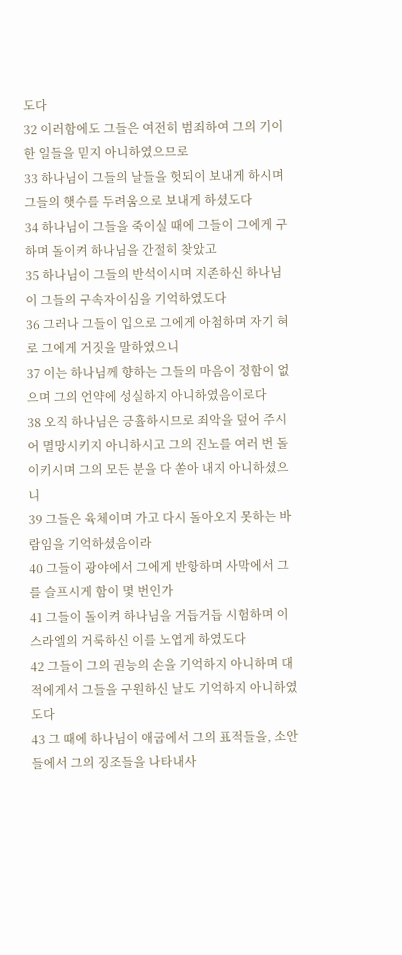도다
32 이러함에도 그들은 여전히 범죄하여 그의 기이한 일들을 믿지 아니하였으므로
33 하나님이 그들의 날들을 헛되이 보내게 하시며 그들의 햇수를 두려움으로 보내게 하셨도다
34 하나님이 그들을 죽이실 때에 그들이 그에게 구하며 돌이켜 하나님을 간절히 찾았고
35 하나님이 그들의 반석이시며 지존하신 하나님이 그들의 구속자이심을 기억하였도다
36 그러나 그들이 입으로 그에게 아첨하며 자기 혀로 그에게 거짓을 말하였으니
37 이는 하나님께 향하는 그들의 마음이 정함이 없으며 그의 언약에 성실하지 아니하였음이로다
38 오직 하나님은 긍휼하시므로 죄악을 덮어 주시어 멸망시키지 아니하시고 그의 진노를 여러 번 돌이키시며 그의 모든 분을 다 쏟아 내지 아니하셨으니
39 그들은 육체이며 가고 다시 돌아오지 못하는 바람임을 기억하셨음이라
40 그들이 광야에서 그에게 반항하며 사막에서 그를 슬프시게 함이 몇 번인가
41 그들이 돌이켜 하나님을 거듭거듭 시험하며 이스라엘의 거룩하신 이를 노엽게 하였도다
42 그들이 그의 권능의 손을 기억하지 아니하며 대적에게서 그들을 구원하신 날도 기억하지 아니하였도다
43 그 때에 하나님이 애굽에서 그의 표적들을, 소안 들에서 그의 징조들을 나타내사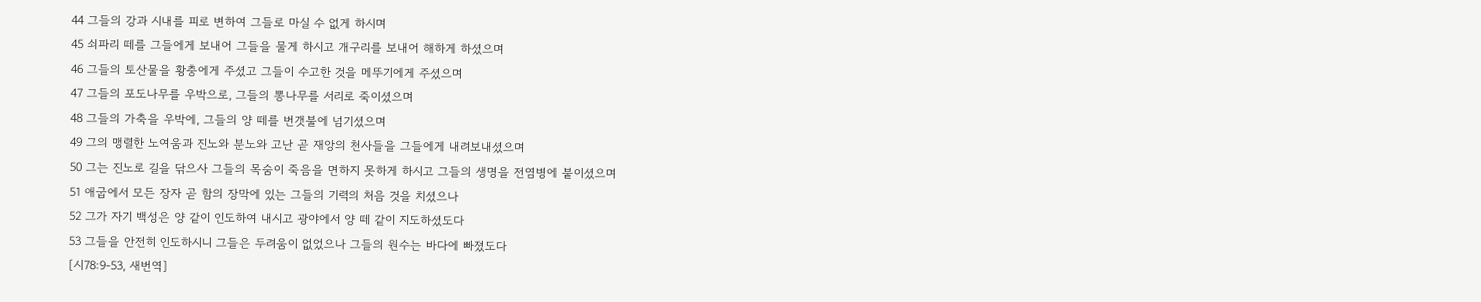44 그들의 강과 시내를 피로 변하여 그들로 마실 수 없게 하시며
45 쇠파리 떼를 그들에게 보내어 그들을 물게 하시고 개구리를 보내어 해하게 하셨으며
46 그들의 토산물을 황충에게 주셨고 그들이 수고한 것을 메뚜기에게 주셨으며
47 그들의 포도나무를 우박으로, 그들의 뽕나무를 서리로 죽이셨으며
48 그들의 가축을 우박에, 그들의 양 떼를 번갯불에 넘기셨으며
49 그의 맹렬한 노여움과 진노와 분노와 고난 곧 재앙의 천사들을 그들에게 내려보내셨으며
50 그는 진노로 길을 닦으사 그들의 목숨이 죽음을 면하지 못하게 하시고 그들의 생명을 전염병에 붙이셨으며
51 애굽에서 모든 장자 곧 함의 장막에 있는 그들의 기력의 처음 것을 치셨으나
52 그가 자기 백성은 양 같이 인도하여 내시고 광야에서 양 떼 같이 지도하셨도다
53 그들을 안전히 인도하시니 그들은 두려움이 없었으나 그들의 원수는 바다에 빠졌도다
[시78:9-53, 새번역]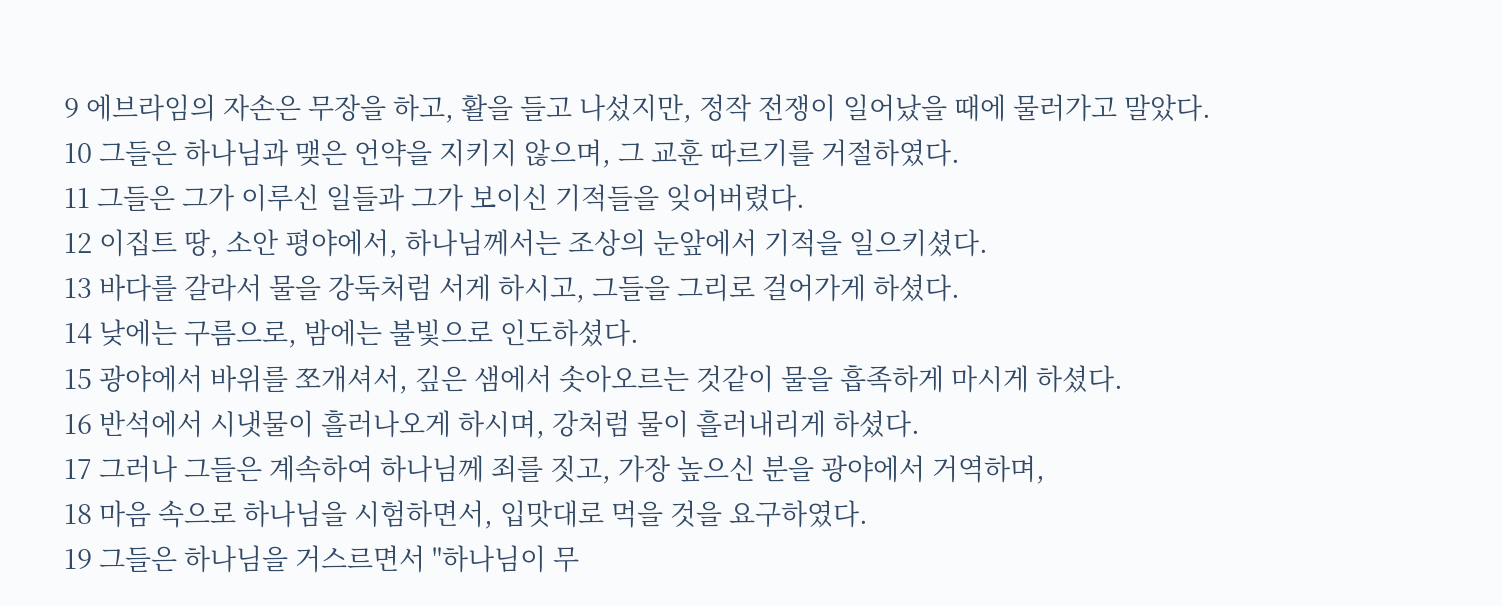9 에브라임의 자손은 무장을 하고, 활을 들고 나섰지만, 정작 전쟁이 일어났을 때에 물러가고 말았다.
10 그들은 하나님과 맺은 언약을 지키지 않으며, 그 교훈 따르기를 거절하였다.
11 그들은 그가 이루신 일들과 그가 보이신 기적들을 잊어버렸다.
12 이집트 땅, 소안 평야에서, 하나님께서는 조상의 눈앞에서 기적을 일으키셨다.
13 바다를 갈라서 물을 강둑처럼 서게 하시고, 그들을 그리로 걸어가게 하셨다.
14 낮에는 구름으로, 밤에는 불빛으로 인도하셨다.
15 광야에서 바위를 쪼개셔서, 깊은 샘에서 솟아오르는 것같이 물을 흡족하게 마시게 하셨다.
16 반석에서 시냇물이 흘러나오게 하시며, 강처럼 물이 흘러내리게 하셨다.
17 그러나 그들은 계속하여 하나님께 죄를 짓고, 가장 높으신 분을 광야에서 거역하며,
18 마음 속으로 하나님을 시험하면서, 입맛대로 먹을 것을 요구하였다.
19 그들은 하나님을 거스르면서 "하나님이 무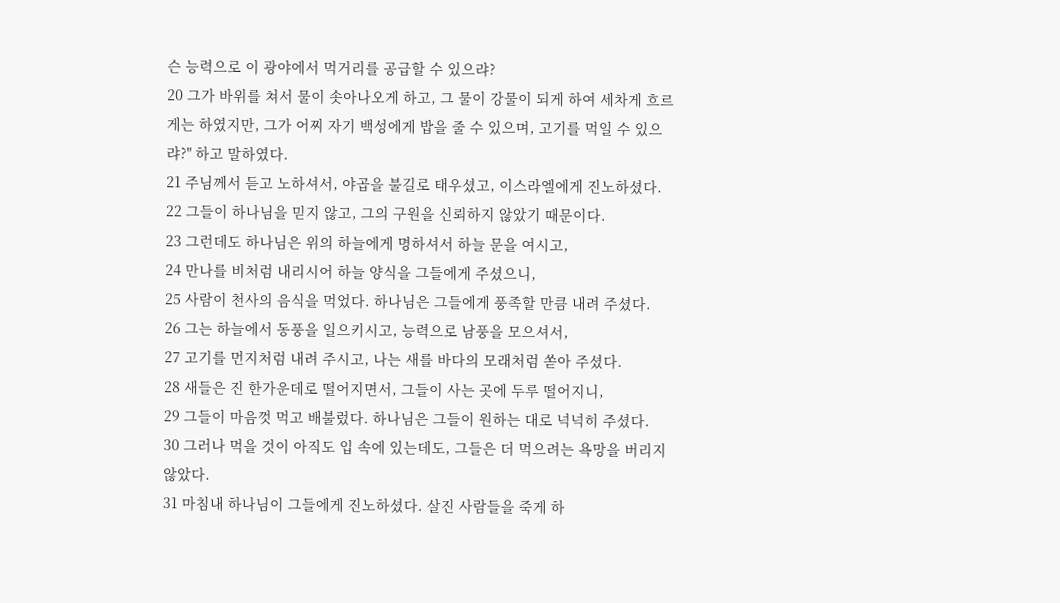슨 능력으로 이 광야에서 먹거리를 공급할 수 있으랴?
20 그가 바위를 쳐서 물이 솟아나오게 하고, 그 물이 강물이 되게 하여 세차게 흐르게는 하였지만, 그가 어찌 자기 백성에게 밥을 줄 수 있으며, 고기를 먹일 수 있으랴?" 하고 말하였다.
21 주님께서 듣고 노하셔서, 야곱을 불길로 태우셨고, 이스라엘에게 진노하셨다.
22 그들이 하나님을 믿지 않고, 그의 구원을 신뢰하지 않았기 때문이다.
23 그런데도 하나님은 위의 하늘에게 명하셔서 하늘 문을 여시고,
24 만나를 비처럼 내리시어 하늘 양식을 그들에게 주셨으니,
25 사람이 천사의 음식을 먹었다. 하나님은 그들에게 풍족할 만큼 내려 주셨다.
26 그는 하늘에서 동풍을 일으키시고, 능력으로 남풍을 모으셔서,
27 고기를 먼지처럼 내려 주시고, 나는 새를 바다의 모래처럼 쏟아 주셨다.
28 새들은 진 한가운데로 떨어지면서, 그들이 사는 곳에 두루 떨어지니,
29 그들이 마음껏 먹고 배불렀다. 하나님은 그들이 원하는 대로 넉넉히 주셨다.
30 그러나 먹을 것이 아직도 입 속에 있는데도, 그들은 더 먹으려는 욕망을 버리지 않았다.
31 마침내 하나님이 그들에게 진노하셨다. 살진 사람들을 죽게 하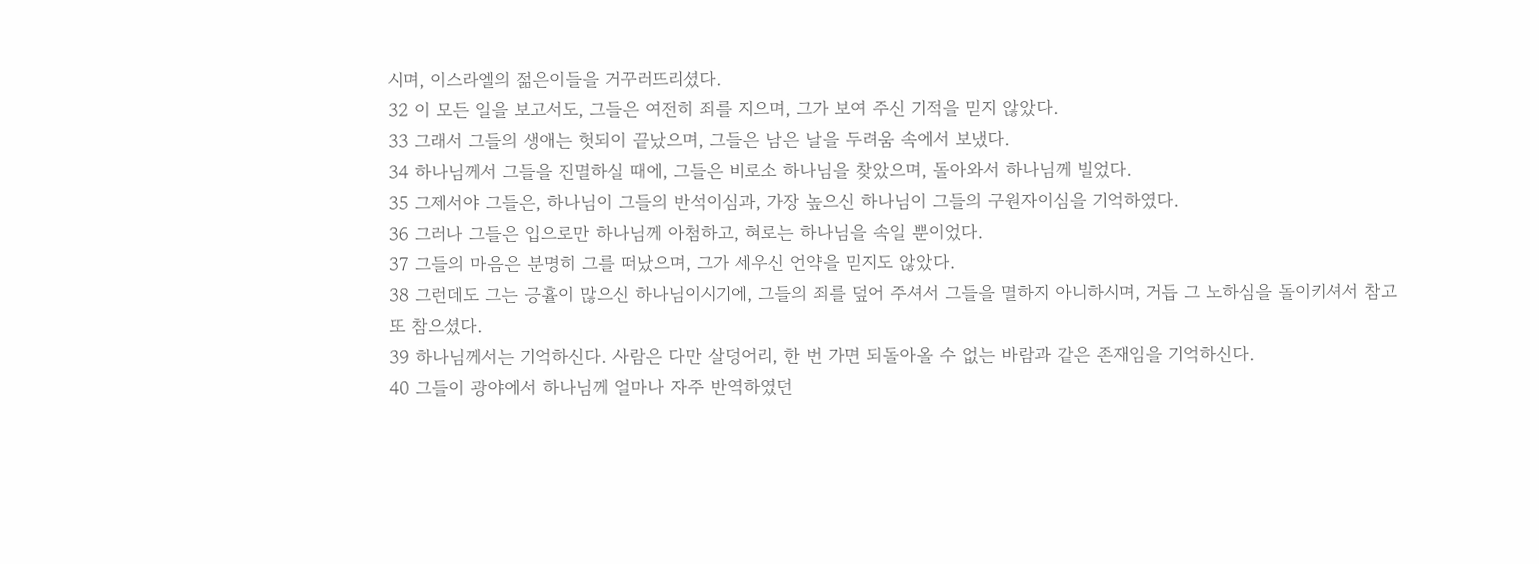시며, 이스라엘의 젊은이들을 거꾸러뜨리셨다.
32 이 모든 일을 보고서도, 그들은 여전히 죄를 지으며, 그가 보여 주신 기적을 믿지 않았다.
33 그래서 그들의 생애는 헛되이 끝났으며, 그들은 남은 날을 두려움 속에서 보냈다.
34 하나님께서 그들을 진멸하실 때에, 그들은 비로소 하나님을 찾았으며, 돌아와서 하나님께 빌었다.
35 그제서야 그들은, 하나님이 그들의 반석이심과, 가장 높으신 하나님이 그들의 구원자이심을 기억하였다.
36 그러나 그들은 입으로만 하나님께 아첨하고, 혀로는 하나님을 속일 뿐이었다.
37 그들의 마음은 분명히 그를 떠났으며, 그가 세우신 언약을 믿지도 않았다.
38 그런데도 그는 긍휼이 많으신 하나님이시기에, 그들의 죄를 덮어 주셔서 그들을 멸하지 아니하시며, 거듭 그 노하심을 돌이키셔서 참고 또 참으셨다.
39 하나님께서는 기억하신다. 사람은 다만 살덩어리, 한 번 가면 되돌아올 수 없는 바람과 같은 존재임을 기억하신다.
40 그들이 광야에서 하나님께 얼마나 자주 반역하였던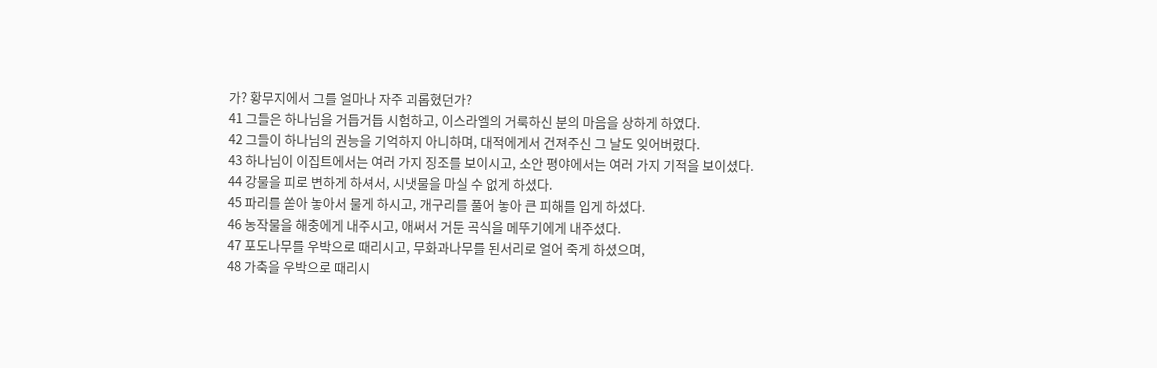가? 황무지에서 그를 얼마나 자주 괴롭혔던가?
41 그들은 하나님을 거듭거듭 시험하고, 이스라엘의 거룩하신 분의 마음을 상하게 하였다.
42 그들이 하나님의 권능을 기억하지 아니하며, 대적에게서 건져주신 그 날도 잊어버렸다.
43 하나님이 이집트에서는 여러 가지 징조를 보이시고, 소안 평야에서는 여러 가지 기적을 보이셨다.
44 강물을 피로 변하게 하셔서, 시냇물을 마실 수 없게 하셨다.
45 파리를 쏟아 놓아서 물게 하시고, 개구리를 풀어 놓아 큰 피해를 입게 하셨다.
46 농작물을 해충에게 내주시고, 애써서 거둔 곡식을 메뚜기에게 내주셨다.
47 포도나무를 우박으로 때리시고, 무화과나무를 된서리로 얼어 죽게 하셨으며,
48 가축을 우박으로 때리시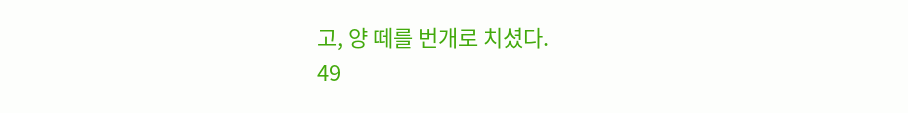고, 양 떼를 번개로 치셨다.
49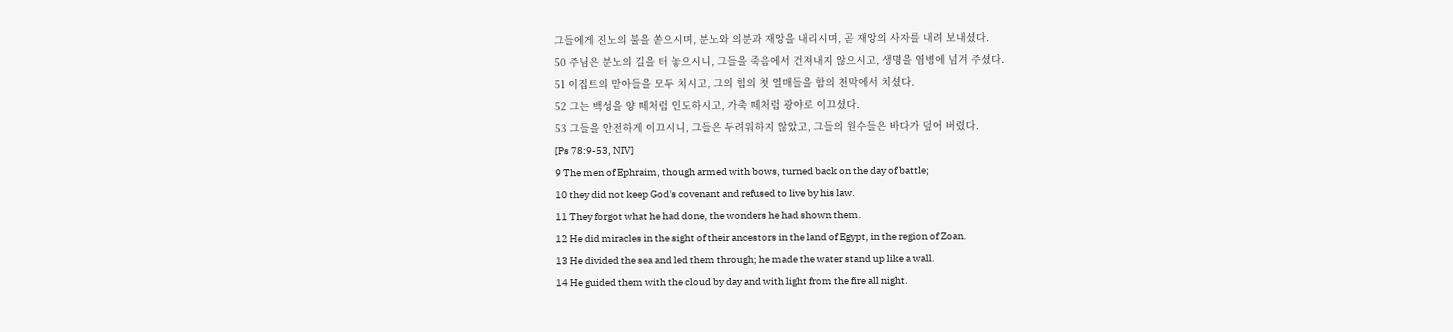그들에게 진노의 불을 쏟으시며, 분노와 의분과 재앙을 내리시며, 곧 재앙의 사자를 내려 보내셨다.
50 주님은 분노의 길을 터 놓으시니, 그들을 죽음에서 건져내지 않으시고, 생명을 염병에 넘겨 주셨다.
51 이집트의 맏아들을 모두 치시고, 그의 힘의 첫 열매들을 함의 천막에서 치셨다.
52 그는 백성을 양 떼처럼 인도하시고, 가축 떼처럼 광야로 이끄셨다.
53 그들을 안전하게 이끄시니, 그들은 두려워하지 않았고, 그들의 원수들은 바다가 덮어 버렸다.
[Ps 78:9-53, NIV]
9 The men of Ephraim, though armed with bows, turned back on the day of battle;
10 they did not keep God's covenant and refused to live by his law.
11 They forgot what he had done, the wonders he had shown them.
12 He did miracles in the sight of their ancestors in the land of Egypt, in the region of Zoan.
13 He divided the sea and led them through; he made the water stand up like a wall.
14 He guided them with the cloud by day and with light from the fire all night.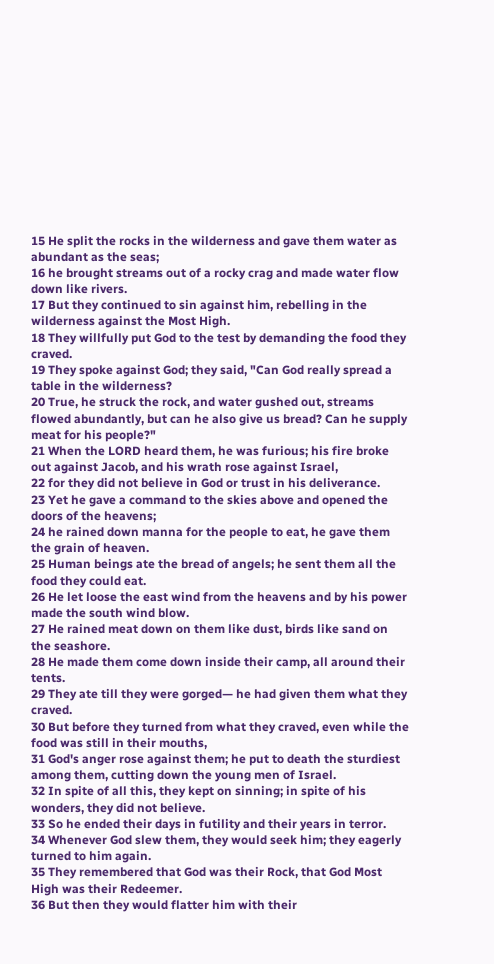15 He split the rocks in the wilderness and gave them water as abundant as the seas;
16 he brought streams out of a rocky crag and made water flow down like rivers.
17 But they continued to sin against him, rebelling in the wilderness against the Most High.
18 They willfully put God to the test by demanding the food they craved.
19 They spoke against God; they said, "Can God really spread a table in the wilderness?
20 True, he struck the rock, and water gushed out, streams flowed abundantly, but can he also give us bread? Can he supply meat for his people?"
21 When the LORD heard them, he was furious; his fire broke out against Jacob, and his wrath rose against Israel,
22 for they did not believe in God or trust in his deliverance.
23 Yet he gave a command to the skies above and opened the doors of the heavens;
24 he rained down manna for the people to eat, he gave them the grain of heaven.
25 Human beings ate the bread of angels; he sent them all the food they could eat.
26 He let loose the east wind from the heavens and by his power made the south wind blow.
27 He rained meat down on them like dust, birds like sand on the seashore.
28 He made them come down inside their camp, all around their tents.
29 They ate till they were gorged— he had given them what they craved.
30 But before they turned from what they craved, even while the food was still in their mouths,
31 God's anger rose against them; he put to death the sturdiest among them, cutting down the young men of Israel.
32 In spite of all this, they kept on sinning; in spite of his wonders, they did not believe.
33 So he ended their days in futility and their years in terror.
34 Whenever God slew them, they would seek him; they eagerly turned to him again.
35 They remembered that God was their Rock, that God Most High was their Redeemer.
36 But then they would flatter him with their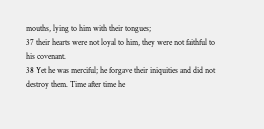mouths, lying to him with their tongues;
37 their hearts were not loyal to him, they were not faithful to his covenant.
38 Yet he was merciful; he forgave their iniquities and did not destroy them. Time after time he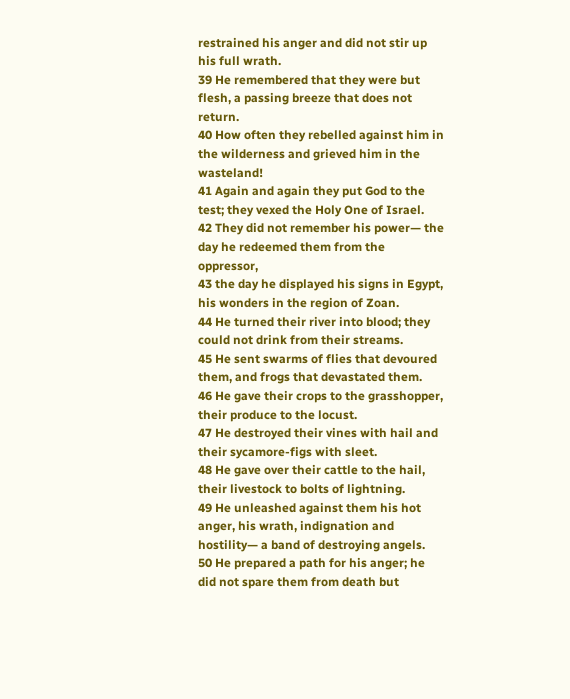restrained his anger and did not stir up his full wrath.
39 He remembered that they were but flesh, a passing breeze that does not return.
40 How often they rebelled against him in the wilderness and grieved him in the wasteland!
41 Again and again they put God to the test; they vexed the Holy One of Israel.
42 They did not remember his power— the day he redeemed them from the oppressor,
43 the day he displayed his signs in Egypt, his wonders in the region of Zoan.
44 He turned their river into blood; they could not drink from their streams.
45 He sent swarms of flies that devoured them, and frogs that devastated them.
46 He gave their crops to the grasshopper, their produce to the locust.
47 He destroyed their vines with hail and their sycamore-figs with sleet.
48 He gave over their cattle to the hail, their livestock to bolts of lightning.
49 He unleashed against them his hot anger, his wrath, indignation and hostility— a band of destroying angels.
50 He prepared a path for his anger; he did not spare them from death but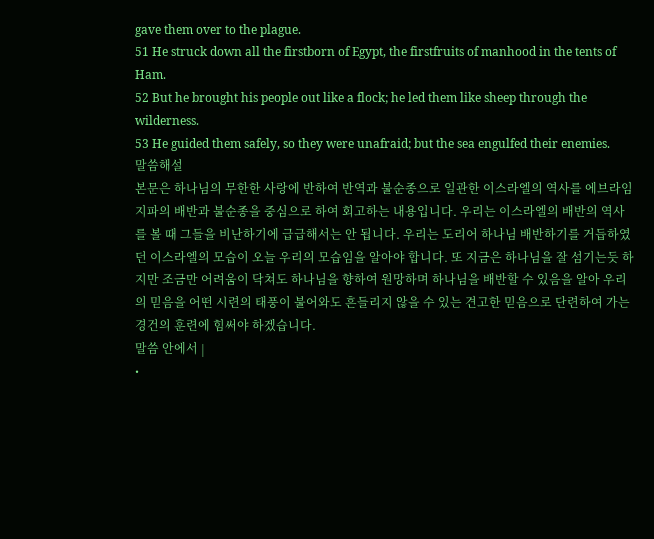gave them over to the plague.
51 He struck down all the firstborn of Egypt, the firstfruits of manhood in the tents of Ham.
52 But he brought his people out like a flock; he led them like sheep through the wilderness.
53 He guided them safely, so they were unafraid; but the sea engulfed their enemies.
말씀해설
본문은 하나님의 무한한 사랑에 반하여 반역과 불순종으로 일관한 이스라엘의 역사를 에브라임 지파의 배반과 불순종을 중심으로 하여 회고하는 내용입니다. 우리는 이스라엘의 배반의 역사를 볼 때 그들을 비난하기에 급급해서는 안 됩니다. 우리는 도리어 하나님 배반하기를 거듭하였던 이스라엘의 모습이 오늘 우리의 모습임을 알아야 합니다. 또 지금은 하나님을 잘 섬기는듯 하지만 조금만 어려움이 닥쳐도 하나님을 향하여 원망하며 하나님을 배반할 수 있음을 알아 우리의 믿음을 어떤 시련의 태풍이 불어와도 흔들리지 않을 수 있는 견고한 믿음으로 단련하여 가는 경건의 훈련에 힘써야 하겠습니다.
말씀 안에서 |
•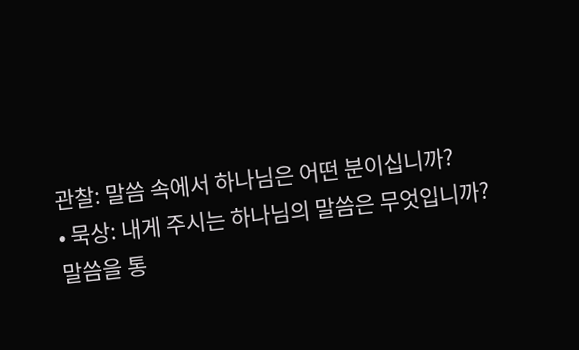관찰: 말씀 속에서 하나님은 어떤 분이십니까?
• 묵상: 내게 주시는 하나님의 말씀은 무엇입니까?
말씀을 통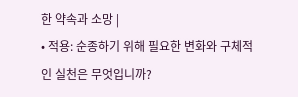한 약속과 소망 |
• 적용: 순종하기 위해 필요한 변화와 구체적인 실천은 무엇입니까?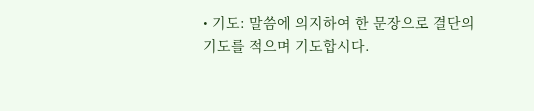• 기도: 말씀에 의지하여 한 문장으로 결단의 기도를 적으며 기도합시다.